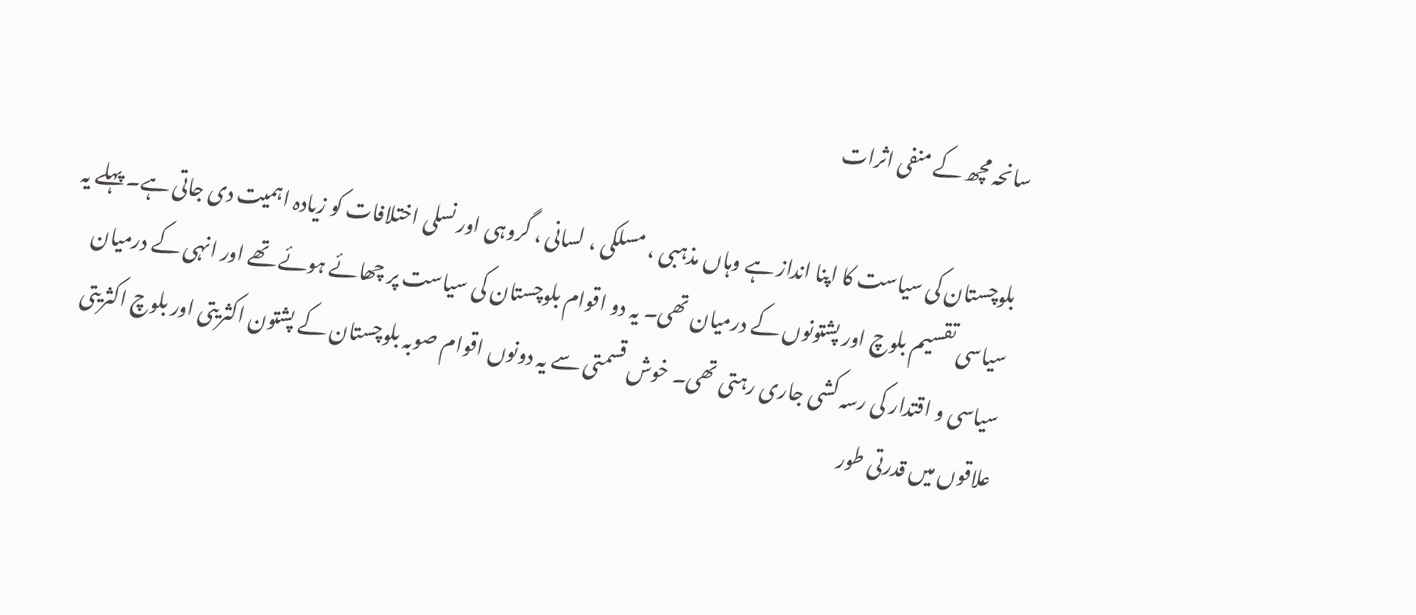سانحہ مچھ کے منفی اثرات

بلوچستان کی سیاست کا اپنا انداز ہے وہاں مذہبی ، مسلکی ، لسانی ، گروہی اور نسلی اختلافات کو زیادہ اہمیت دی جاتی ہے۔ پہلے یہ سیاسی تقسیم بلوچ اور پشتونوں کے درمیان تھی۔ یہ دو اقوام بلوچستان کی سیاست پر چھائے ہوئے تھے اور انہی کے درمیان سیاسی و اقتدار کی رسہ کشی جاری رہتی تھی۔ خوش قسمتی سے یہ دونوں اقوام صوبہ بلوچستان کے پشتون اکثریتی اور بلوچ اکثریتی علاقوں میں قدرتی طور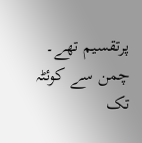پرتقسیم تھے۔ چمن سے کوئٹہ تک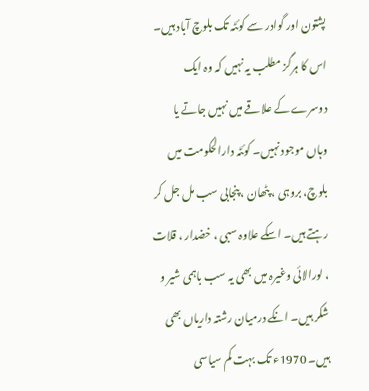پشتون اور گوادر سے کوئٹہ تک بلوچ آباد ہیں۔ اس کا ہرگز مطلب یہ نہیں کہ وہ ایک دوسرے کے علاقے میں نہیں جاتے یا وہاں موجود نہیں۔ کوئٹہ دارالحکومت میں بلوچ، بروہی ، پٹھان ، پنجابی سب مل جل کر رہتے ہیں۔ اسکے علاوہ سبی ، خضدار ، قلات ، لورالائی وغیرہ میں بھی یہ سب باہمی شیر و شکر ہیں۔ انکے درمیان رشتہ داریاں بھی ہیں۔ 1970ء تک بہت کم سیاسی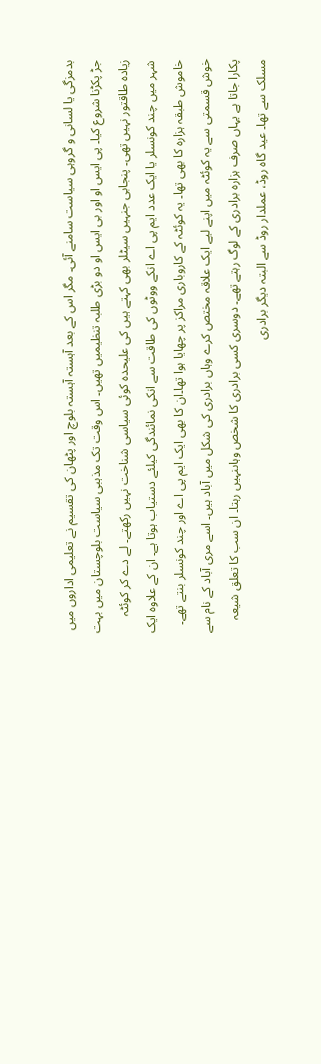بدمزگی یا لسانی و گروہی سیاست سامنے آئی۔ مگر اس کے بعد آہستہ آہستہ بلوچ اور پٹھان کی تقسیم نے تعلیمی اداروں میں جڑ پکڑنا شروع کیا۔ پی ایس او اور بی ایس او دو بڑی طلبہ تنظیمیں تھیں۔ اس وقت تک مذہبی سیاست بلوچستان میں بہت زیادہ طاقتور نہیں تھی۔ پنجابی جنہیں سیٹلر بھی کہتے ہیں کی علیحدہ کوئی سیاسی شناخت نہیں رکھتے۔ لے دے کر کوئٹہ شہر میں چند کونسلر یا ایک عدد ایم پی اے انکے ووٹوں کی طاقت سے انکی نمائندگی کیلئے دستیاب ہوتا ہے۔ ان کے علاوہ ایک خاموش طبقہ ہزارہ کا بھی تھا۔ یہ کوئٹہ کے کاروباری مراکز پر چھایا ہوا تھا۔ان کا بھی ایک ایم پی اے اور چند کونسلر بنتے تھے۔ خوش قسمتی سے یہ کوئٹہ میں اپنے لیے ایک علاقہ مختص کرے وہاں برادری کی شکل میں آباد ہیں۔ اسے مری آباد کے نام سے پکارا جاتا ہے یہاں صرف ہزارہ برادری کے لوگ رہتے تھے۔ دوسری کسی برادری کا شخص وہاںنہیں رہتا۔ ان سب کا تعلق شیعہ مسلک سے تھا۔ عید گاہ روڈ، عملدار روڈ سے البتہ دیگر برادری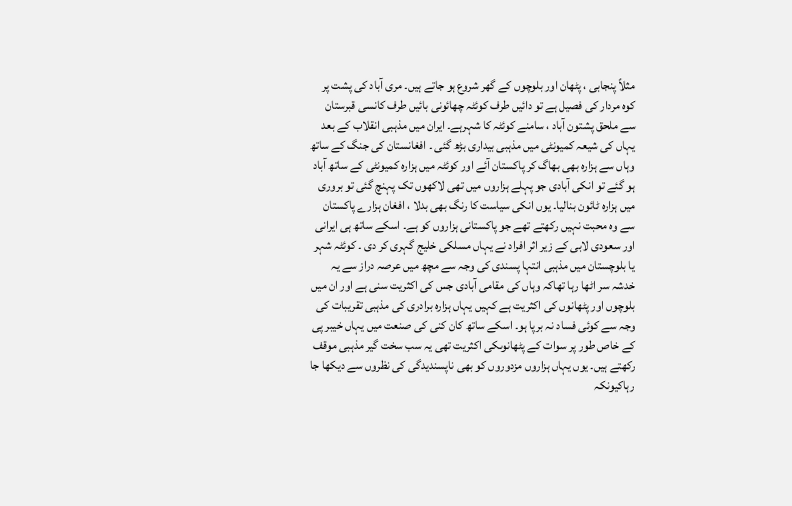مثلاً پنجابی ، پٹھان اور بلوچوں کے گھر شروع ہو جاتے ہیں۔ مری آباد کی پشت پر کوہ مردار کی فصیل ہے تو دائیں طرف کوئٹہ چھائونی بائیں طرف کانسی قبرستان سے ملحق پشتون آباد ، سامنے کوئٹہ کا شہرہے۔ ایران میں مذہبی انقلاب کے بعد یہاں کی شیعہ کمیونٹی میں مذہبی بیداری بڑھ گئی ۔ افغانستان کی جنگ کے ساتھ وہاں سے ہزارہ بھی بھاگ کر پاکستان آئے اور کوئٹہ میں ہزارہ کمیونٹی کے ساتھ آباد ہو گئے تو انکی آبادی جو پہلے ہزاروں میں تھی لاکھوں تک پہنچ گئی تو بروری میں ہزارہ ٹائون بنالیا۔ یوں انکی سیاست کا رنگ بھی بدلا ، افغان ہزارے پاکستان سے وہ محبت نہیں رکھتے تھے جو پاکستانی ہزاروں کو ہے۔ اسکے ساتھ ہی ایرانی اور سعودی لابی کے زیر اثر افراد نے یہاں مسلکی خلیج گہری کر دی ۔ کوئٹہ شہر یا بلوچستان میں مذہبی انتہا پسندی کی وجہ سے مچھ میں عرصہ دراز سے یہ خدشہ سر اٹھا رہا تھاکہ وہاں کی مقامی آبادی جس کی اکثریت سنی ہے اور ان میں بلوچوں اور پٹھانوں کی اکثریت ہے کہیں یہاں ہزارہ برادری کی مذہبی تقریبات کی وجہ سے کوئی فساد نہ برپا ہو۔ اسکے ساتھ کان کنی کی صنعت میں یہاں خیبر پی کے خاص طور پر سوات کے پٹھانوںکی اکثریت تھی یہ سب سخت گیر مذہبی موقف رکھتے ہیں۔ یوں یہاں ہزاروں مزدوروں کو بھی ناپسندیدگی کی نظروں سے دیکھا جا رہاکیونکہ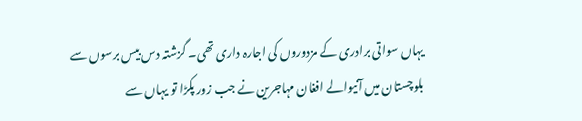یہاں سواتی برادری کے مزدوروں کی اجارہ داری تھی۔ گزشتہ دس بیس برسوں سے بلوچستان میں آنیوالے افغان مہاجرین نے جب زور پکڑا تو یہاں سے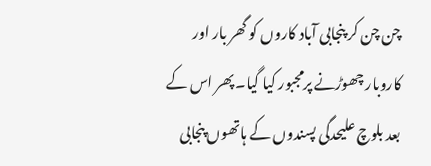چن چن کر پنجابی آباد کاروں کو گھر بار اور کاروبار چھوڑنے پرمجبور کیا گیا۔ پھر اس کے بعد بلوچ علیحدگی پسندوں کے ہاتھوں پنجابی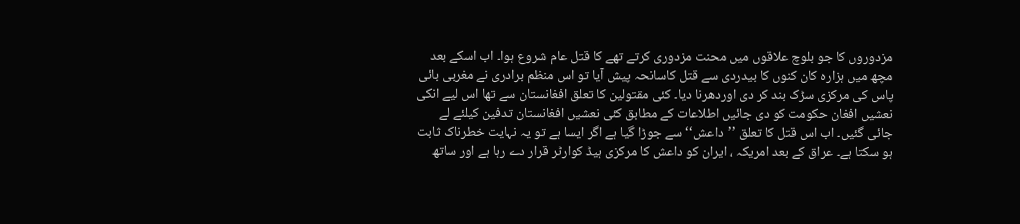مزدوروں کا جو بلوچ علاقوں میں محنت مزدوری کرتے تھے کا قتل عام شروع ہوا۔ اب اسکے بعد مچھ میں ہزارہ کان کنوں کا بیدردی سے قتل کاسانحہ پیش آیا تو اس منظم برادری نے مغربی بائی پاس کی مرکزی سڑک بند کر دی اوردھرنا دیا۔ کئی مقتولین کا تعلق افغانستان سے تھا اس لیے انکی نعشیں افغان حکومت کو دی جائیں اطلاعات کے مطابق کئی نعشیں افغانستان تدفین کیلئے لے جائی گئیں۔ اب اس قتل کا تعلق ’’داعش‘‘ سے جوڑا گیا ہے اگر ایسا ہے تو یہ نہایت خطرناک ثابت ہو سکتا ہے۔ عراق کے بعد امریکہ ، ایران کو داعش کا مرکزی ہیڈ کوارٹر قرار دے رہا ہے اور ساتھ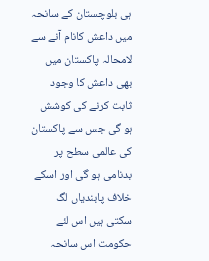ہی بلوچستان کے سانحہ میں داعش کانام آنے سے لامحالہ پاکستان میں بھی داعش کا وجود ثابت کرنے کی کوشش ہو گی جس سے پاکستان کی عالمی سطح پر بدنامی ہو گی اور اسکے خلاف پابندیاں لگ سکتی ہیں اس لئے حکومت اس سانحہ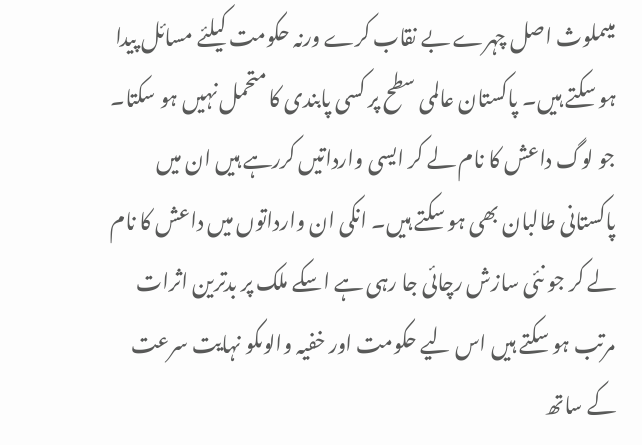میںملوث اصل چہرے بے نقاب کرے ورنہ حکومت کیلئے مسائل پیدا ہو سکتے ہیں۔ پاکستان عالمی سطح پر کسی پابندی کا متحمل نہیں ہو سکتا۔ جو لوگ داعش کا نام لے کر ایسی وارداتیں کررہے ہیں ان میں پاکستانی طالبان بھی ہو سکتے ہیں۔ انکی ان وارداتوں میں داعش کا نام لے کر جو نئی سازش رچائی جا رہی ہے اسکے ملک پر بدترین اثرات مرتب ہو سکتے ہیں اس لیے حکومت اور خفیہ والوںکو نہایت سرعت کے ساتھ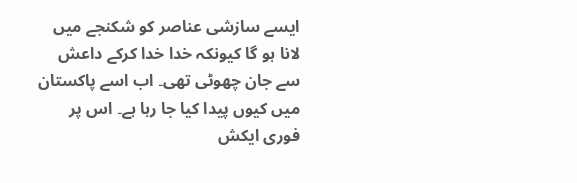ایسے سازشی عناصر کو شکنجے میں لانا ہو گا کیونکہ خدا خدا کرکے داعش سے جان چھوٹی تھی۔ اب اسے پاکستان میں کیوں پیدا کیا جا رہا ہے۔ اس پر فوری ایکش